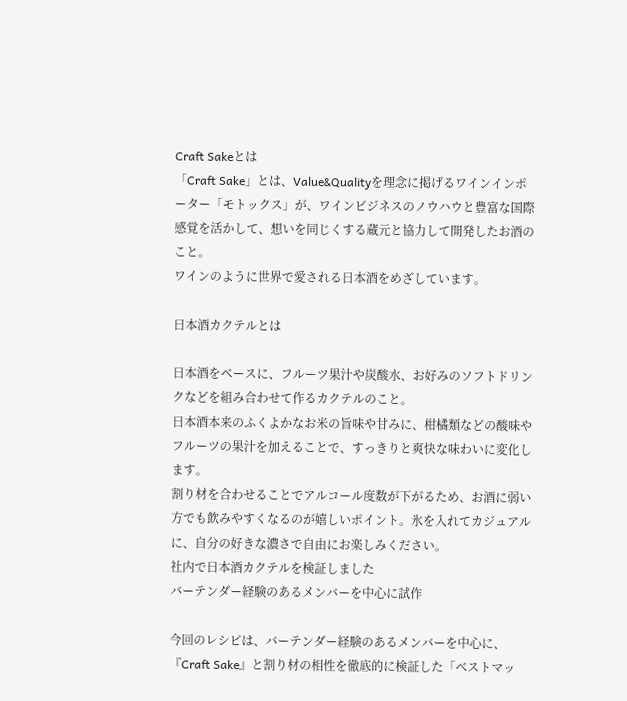Craft Sakeとは
「Craft Sake」とは、Value&Qualityを理念に掲げるワインインポーター「モトックス」が、ワインビジネスのノウハウと豊富な国際感覚を活かして、想いを同じくする蔵元と協力して開発したお酒のこと。
ワインのように世界で愛される日本酒をめざしています。

日本酒カクテルとは

日本酒をベースに、フルーツ果汁や炭酸水、お好みのソフトドリンクなどを組み合わせて作るカクテルのこと。
日本酒本来のふくよかなお米の旨味や甘みに、柑橘類などの酸味やフルーツの果汁を加えることで、すっきりと爽快な味わいに変化します。
割り材を合わせることでアルコール度数が下がるため、お酒に弱い方でも飲みやすくなるのが嬉しいポイント。氷を入れてカジュアルに、自分の好きな濃さで自由にお楽しみください。
社内で日本酒カクテルを検証しました
バーテンダー経験のあるメンバーを中心に試作

今回のレシピは、バーテンダー経験のあるメンバーを中心に、『Craft Sake』と割り材の相性を徹底的に検証した「ベストマッ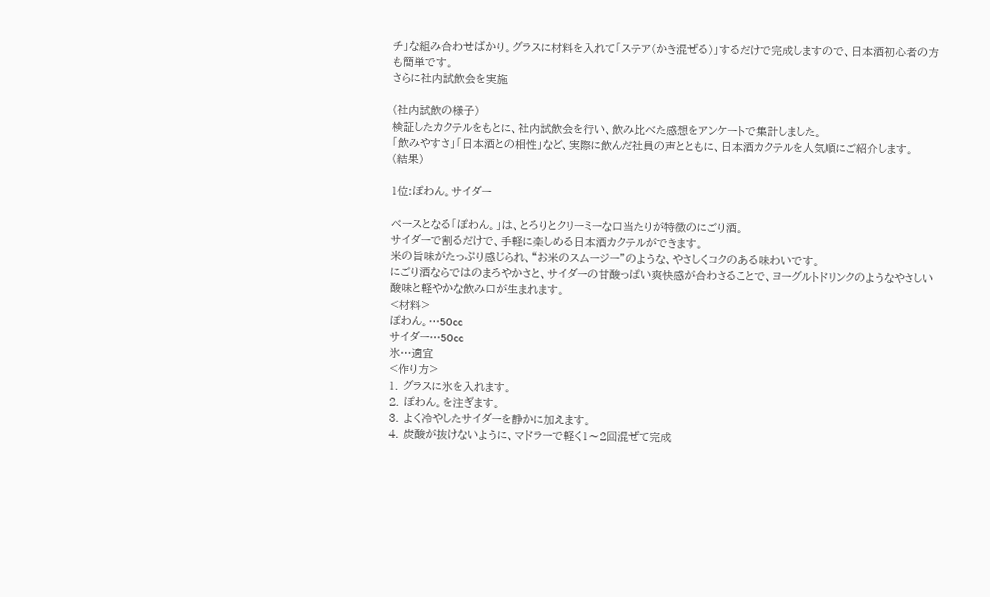チ」な組み合わせばかり。グラスに材料を入れて「ステア(かき混ぜる)」するだけで完成しますので、日本酒初心者の方も簡単です。
さらに社内試飲会を実施

(社内試飲の様子)
検証したカクテルをもとに、社内試飲会を行い、飲み比べた感想をアンケートで集計しました。
「飲みやすさ」「日本酒との相性」など、実際に飲んだ社員の声とともに、日本酒カクテルを人気順にご紹介します。
(結果)

1位:ぽわん。サイダー

ベースとなる「ぽわん。」は、とろりとクリーミーな口当たりが特徴のにごり酒。
サイダーで割るだけで、手軽に楽しめる日本酒カクテルができます。
米の旨味がたっぷり感じられ、“お米のスムージー”のような、やさしくコクのある味わいです。
にごり酒ならではのまろやかさと、サイダーの甘酸っぱい爽快感が合わさることで、ヨーグルトドリンクのようなやさしい酸味と軽やかな飲み口が生まれます。
<材料>
ぽわん。…50cc
サイダー…50cc
氷…適宜
<作り方>
1. グラスに氷を入れます。
2. ぽわん。を注ぎます。
3. よく冷やしたサイダーを静かに加えます。
4. 炭酸が抜けないように、マドラーで軽く1〜2回混ぜて完成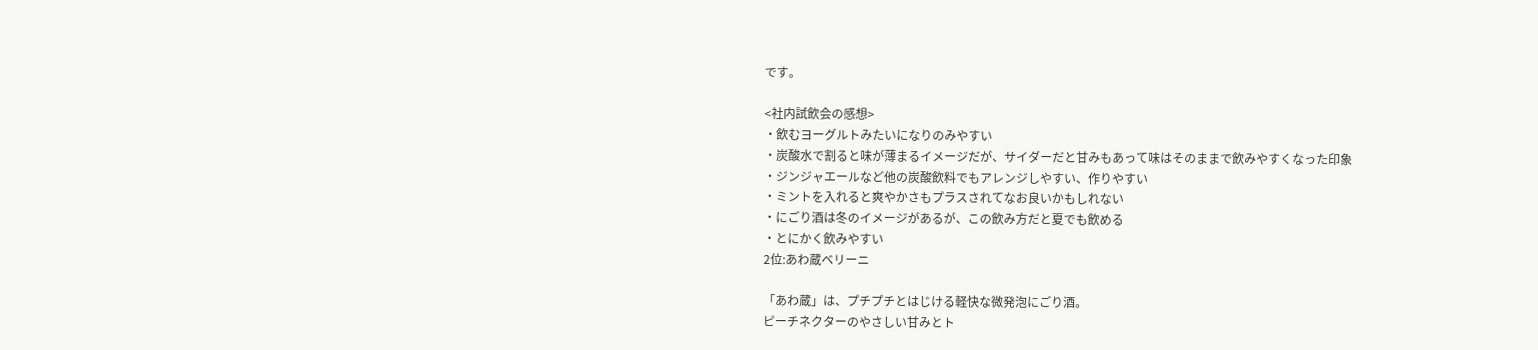です。

<社内試飲会の感想>
・飲むヨーグルトみたいになりのみやすい
・炭酸水で割ると味が薄まるイメージだが、サイダーだと甘みもあって味はそのままで飲みやすくなった印象
・ジンジャエールなど他の炭酸飲料でもアレンジしやすい、作りやすい
・ミントを入れると爽やかさもプラスされてなお良いかもしれない
・にごり酒は冬のイメージがあるが、この飲み方だと夏でも飲める
・とにかく飲みやすい
2位:あわ蔵ベリーニ

「あわ蔵」は、プチプチとはじける軽快な微発泡にごり酒。
ピーチネクターのやさしい甘みとト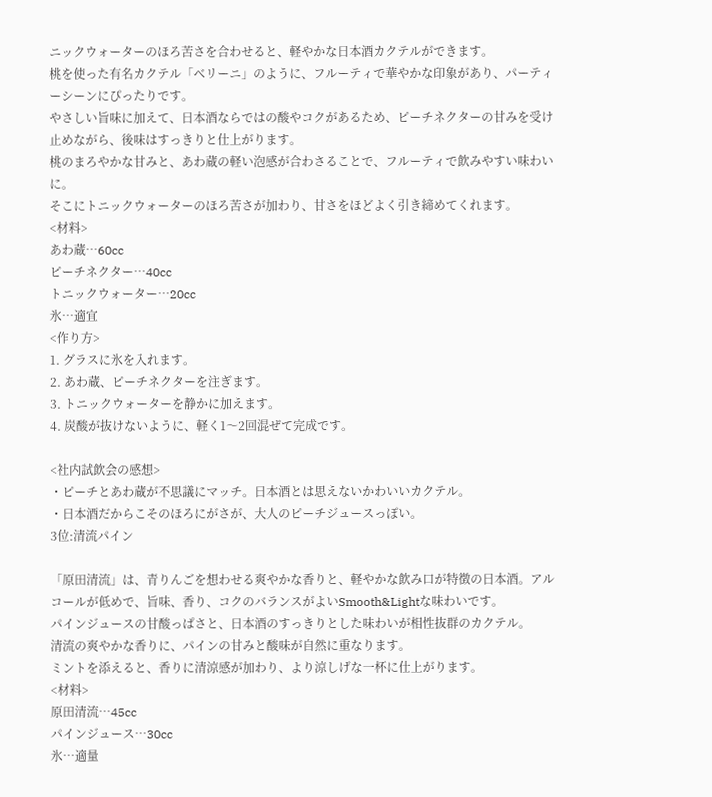ニックウォーターのほろ苦さを合わせると、軽やかな日本酒カクテルができます。
桃を使った有名カクテル「ベリーニ」のように、フルーティで華やかな印象があり、パーティーシーンにぴったりです。
やさしい旨味に加えて、日本酒ならではの酸やコクがあるため、ピーチネクターの甘みを受け止めながら、後味はすっきりと仕上がります。
桃のまろやかな甘みと、あわ蔵の軽い泡感が合わさることで、フルーティで飲みやすい味わいに。
そこにトニックウォーターのほろ苦さが加わり、甘さをほどよく引き締めてくれます。
<材料>
あわ蔵…60cc
ピーチネクター…40cc
トニックウォーター…20cc
氷…適宜
<作り方>
1. グラスに氷を入れます。
2. あわ蔵、ピーチネクターを注ぎます。
3. トニックウォーターを静かに加えます。
4. 炭酸が抜けないように、軽く1〜2回混ぜて完成です。

<社内試飲会の感想>
・ピーチとあわ蔵が不思議にマッチ。日本酒とは思えないかわいいカクテル。
・日本酒だからこそのほろにがさが、大人のピーチジュースっぽい。
3位:清流パイン

「原田清流」は、青りんごを想わせる爽やかな香りと、軽やかな飲み口が特徴の日本酒。アルコールが低めで、旨味、香り、コクのバランスがよいSmooth&Lightな味わいです。
パインジュースの甘酸っぱさと、日本酒のすっきりとした味わいが相性抜群のカクテル。
清流の爽やかな香りに、パインの甘みと酸味が自然に重なります。
ミントを添えると、香りに清涼感が加わり、より涼しげな一杯に仕上がります。
<材料>
原田清流…45cc
パインジュース…30cc
氷…適量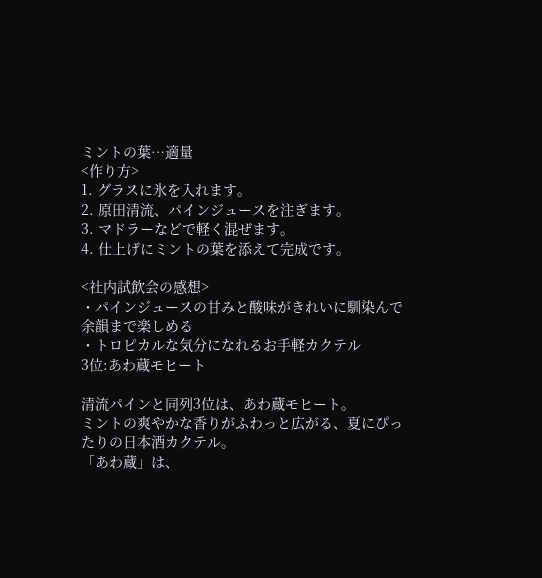ミントの葉…適量
<作り方>
1. グラスに氷を入れます。
2. 原田清流、パインジュースを注ぎます。
3. マドラーなどで軽く混ぜます。
4. 仕上げにミントの葉を添えて完成です。

<社内試飲会の感想>
・パインジュースの甘みと酸味がきれいに馴染んで余韻まで楽しめる
・トロピカルな気分になれるお手軽カクテル
3位:あわ蔵モヒート

清流パインと同列3位は、あわ蔵モヒート。
ミントの爽やかな香りがふわっと広がる、夏にぴったりの日本酒カクテル。
「あわ蔵」は、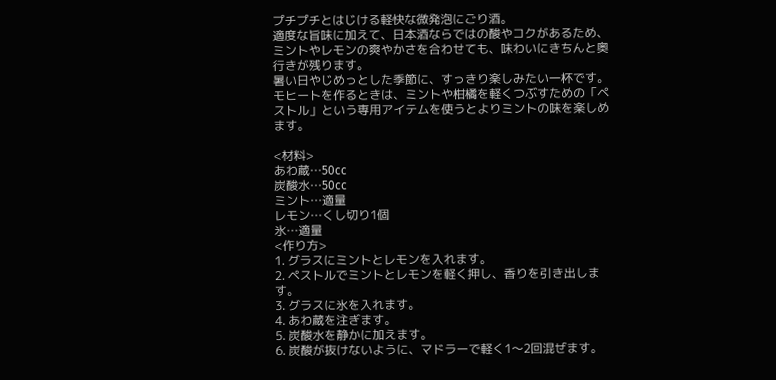プチプチとはじける軽快な微発泡にごり酒。
適度な旨味に加えて、日本酒ならではの酸やコクがあるため、ミントやレモンの爽やかさを合わせても、味わいにきちんと奥行きが残ります。
暑い日やじめっとした季節に、すっきり楽しみたい一杯です。
モヒートを作るときは、ミントや柑橘を軽くつぶすための「ペストル」という専用アイテムを使うとよりミントの味を楽しめます。

<材料>
あわ蔵…50cc
炭酸水…50cc
ミント…適量
レモン…くし切り1個
氷…適量
<作り方>
1. グラスにミントとレモンを入れます。
2. ペストルでミントとレモンを軽く押し、香りを引き出します。
3. グラスに氷を入れます。
4. あわ蔵を注ぎます。
5. 炭酸水を静かに加えます。
6. 炭酸が抜けないように、マドラーで軽く1〜2回混ぜます。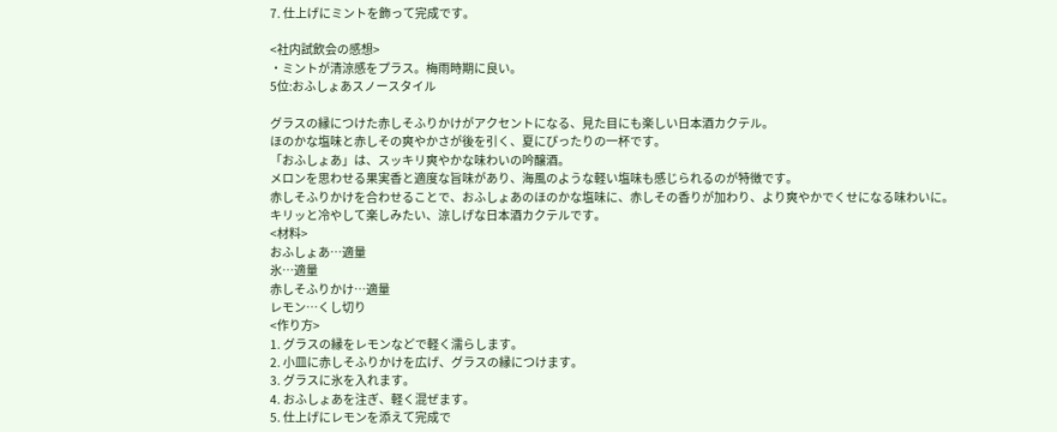7. 仕上げにミントを飾って完成です。

<社内試飲会の感想>
・ミントが清涼感をプラス。梅雨時期に良い。
5位:おふしょあスノースタイル

グラスの縁につけた赤しそふりかけがアクセントになる、見た目にも楽しい日本酒カクテル。
ほのかな塩味と赤しその爽やかさが後を引く、夏にぴったりの一杯です。
「おふしょあ」は、スッキリ爽やかな味わいの吟醸酒。
メロンを思わせる果実香と適度な旨味があり、海風のような軽い塩味も感じられるのが特徴です。
赤しそふりかけを合わせることで、おふしょあのほのかな塩味に、赤しその香りが加わり、より爽やかでくせになる味わいに。
キリッと冷やして楽しみたい、涼しげな日本酒カクテルです。
<材料>
おふしょあ…適量
氷…適量
赤しそふりかけ…適量
レモン…くし切り
<作り方>
1. グラスの縁をレモンなどで軽く濡らします。
2. 小皿に赤しそふりかけを広げ、グラスの縁につけます。
3. グラスに氷を入れます。
4. おふしょあを注ぎ、軽く混ぜます。
5. 仕上げにレモンを添えて完成で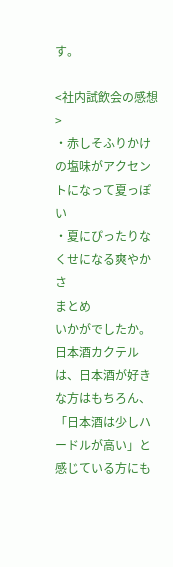す。

<社内試飲会の感想>
・赤しそふりかけの塩味がアクセントになって夏っぽい
・夏にぴったりなくせになる爽やかさ
まとめ
いかがでしたか。日本酒カクテルは、日本酒が好きな方はもちろん、「日本酒は少しハードルが高い」と感じている方にも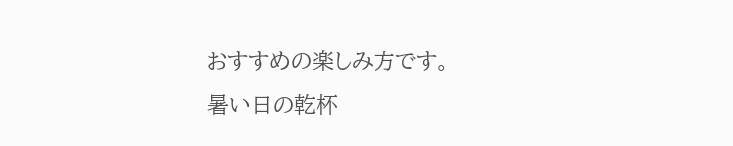おすすめの楽しみ方です。
暑い日の乾杯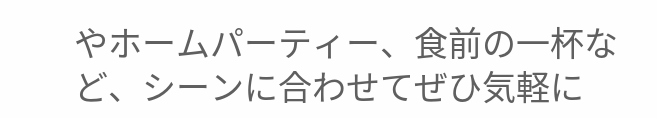やホームパーティー、食前の一杯など、シーンに合わせてぜひ気軽に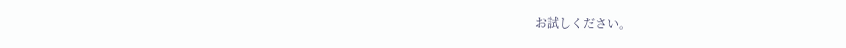お試しください。